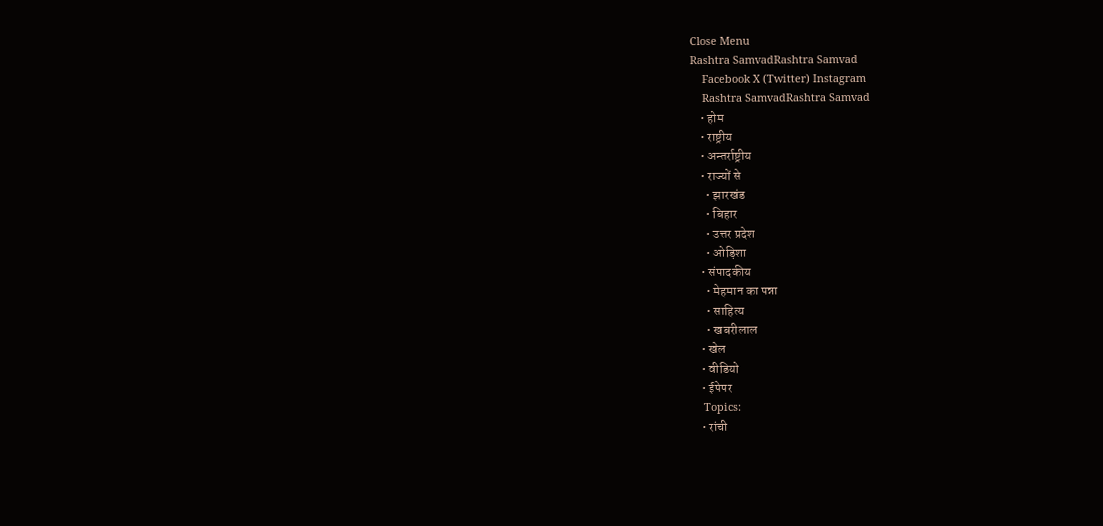Close Menu
Rashtra SamvadRashtra Samvad
    Facebook X (Twitter) Instagram
    Rashtra SamvadRashtra Samvad
    • होम
    • राष्ट्रीय
    • अन्तर्राष्ट्रीय
    • राज्यों से
      • झारखंड
      • बिहार
      • उत्तर प्रदेश
      • ओड़िशा
    • संपादकीय
      • मेहमान का पन्ना
      • साहित्य
      • खबरीलाल
    • खेल
    • वीडियो
    • ईपेपर
    Topics:
    • रांची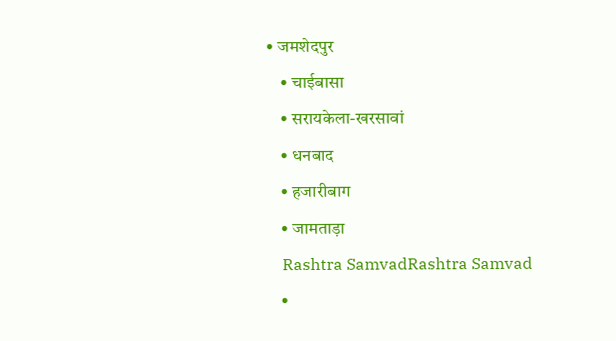• जमशेदपुर
    • चाईबासा
    • सरायकेला-खरसावां
    • धनबाद
    • हजारीबाग
    • जामताड़ा
    Rashtra SamvadRashtra Samvad
    •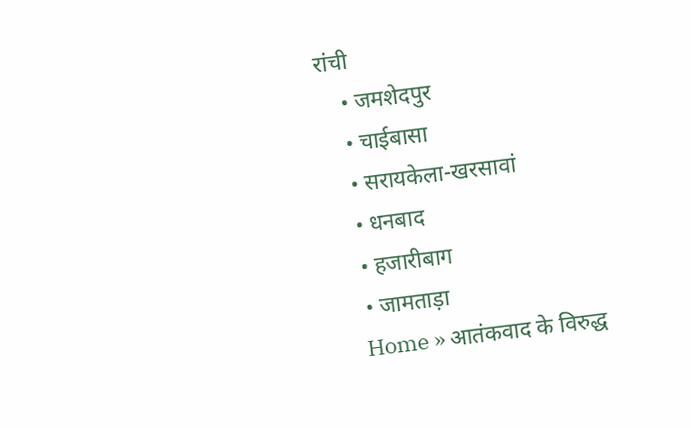रांची
    • जमशेदपुर
    • चाईबासा
    • सरायकेला-खरसावां
    • धनबाद
    • हजारीबाग
    • जामताड़ा
    Home » आतंकवाद के विरुद्ध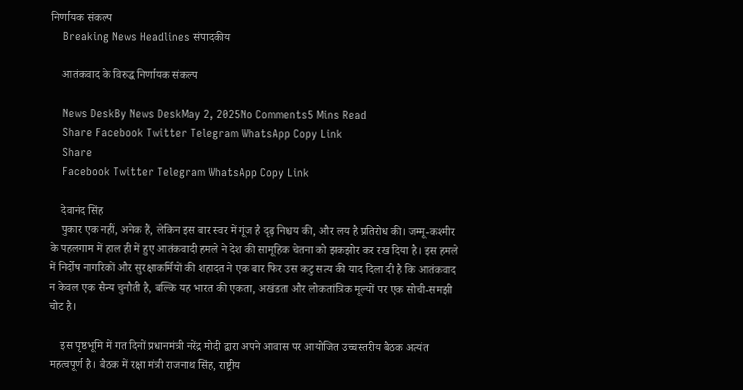निर्णायक संकल्प
    Breaking News Headlines संपादकीय

    आतंकवाद के विरुद्ध निर्णायक संकल्प

    News DeskBy News DeskMay 2, 2025No Comments5 Mins Read
    Share Facebook Twitter Telegram WhatsApp Copy Link
    Share
    Facebook Twitter Telegram WhatsApp Copy Link

    देवानंद सिंह
    पुकार एक नहीं, अनेक हैं, लेकिन इस बार स्वर में गूंज है दृढ़ निश्चय की, और लय है प्रतिरोध की। जम्मू-कश्मीर के पहलगाम में हाल ही में हुए आतंकवादी हमले ने देश की सामूहिक चेतना को झकझोर कर रख दिया है। इस हमले में निर्दोष नागरिकों और सुरक्षाकर्मियों की शहादत ने एक बार फिर उस कटु सत्य की याद दिला दी है कि आतंकवाद न केवल एक सैन्य चुनौती है, बल्कि यह भारत की एकता, अखंडता और लोकतांत्रिक मूल्यों पर एक सोची-समझी चोट है।

    इस पृष्ठभूमि में गत दिनों प्रधानमंत्री नरेंद्र मोदी द्वारा अपने आवास पर आयोजित उच्चस्तरीय बैठक अत्यंत महत्वपूर्ण है। बैठक में रक्षा मंत्री राजनाथ सिंह, राष्ट्रीय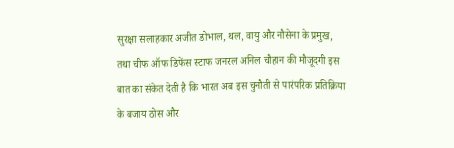सुरक्षा सलाहकार अजीत डोभाल, थल, वायु और नौसेना के प्रमुख, तथा चीफ ऑफ डिफेंस स्टाफ जनरल अनिल चौहान की मौजूदगी इस बात का संकेत देती है कि भारत अब इस चुनौती से पारंपरिक प्रतिक्रिया के बजाय ठोस और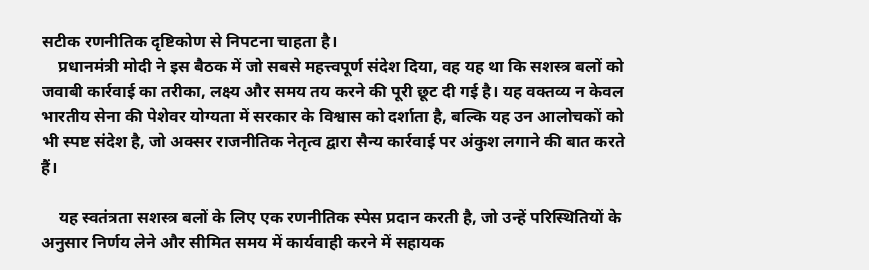सटीक रणनीतिक दृष्टिकोण से निपटना चाहता है।
    प्रधानमंत्री मोदी ने इस बैठक में जो सबसे महत्त्वपूर्ण संदेश दिया, वह यह था कि सशस्त्र बलों को जवाबी कार्रवाई का तरीका, लक्ष्य और समय तय करने की पूरी छूट दी गई है। यह वक्तव्य न केवल भारतीय सेना की पेशेवर योग्यता में सरकार के विश्वास को दर्शाता है, बल्कि यह उन आलोचकों को भी स्पष्ट संदेश है, जो अक्सर राजनीतिक नेतृत्व द्वारा सैन्य कार्रवाई पर अंकुश लगाने की बात करते हैं।

    यह स्वतंत्रता सशस्त्र बलों के लिए एक रणनीतिक स्पेस प्रदान करती है, जो उन्हें परिस्थितियों के अनुसार निर्णय लेने और सीमित समय में कार्यवाही करने में सहायक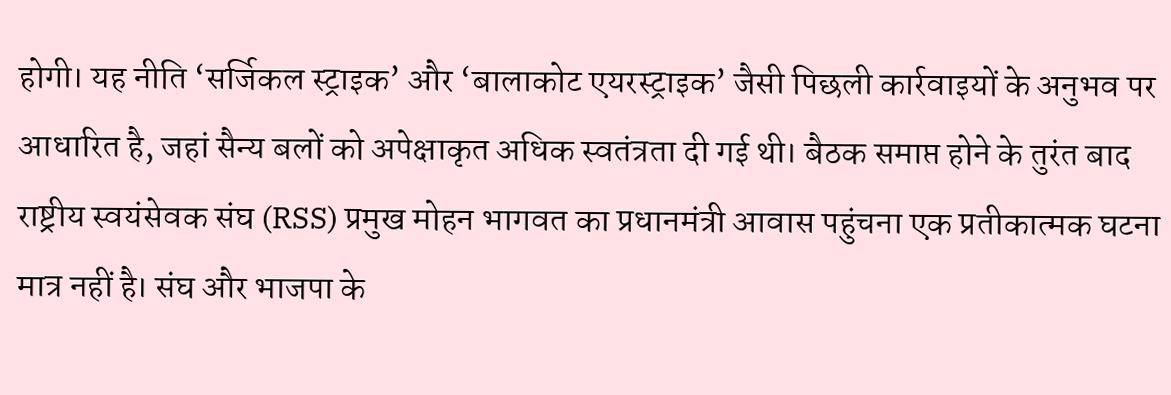होगी। यह नीति ‘सर्जिकल स्ट्राइक’ और ‘बालाकोट एयरस्ट्राइक’ जैसी पिछली कार्रवाइयों के अनुभव पर आधारित है, जहां सैन्य बलों को अपेक्षाकृत अधिक स्वतंत्रता दी गई थी। बैठक समाप्त होने के तुरंत बाद राष्ट्रीय स्वयंसेवक संघ (RSS) प्रमुख मोहन भागवत का प्रधानमंत्री आवास पहुंचना एक प्रतीकात्मक घटना मात्र नहीं है। संघ और भाजपा के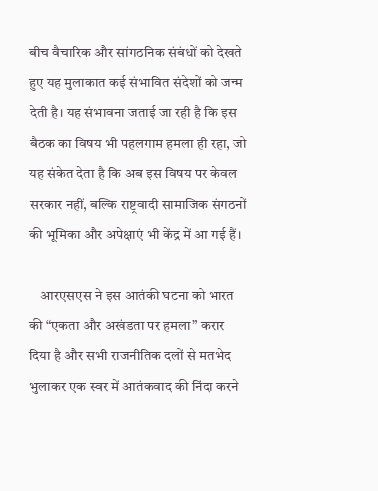बीच वैचारिक और सांगठनिक संबंधों को देखते हुए यह मुलाकात कई संभावित संदेशों को जन्म देती है। यह संभावना जताई जा रही है कि इस बैठक का विषय भी पहलगाम हमला ही रहा, जो यह संकेत देता है कि अब इस विषय पर केवल सरकार नहीं, बल्कि राष्ट्रवादी सामाजिक संगठनों की भूमिका और अपेक्षाएं भी केंद्र में आ गई हैं।

    आरएसएस ने इस आतंकी घटना को भारत की “एकता और अखंडता पर हमला” करार दिया है और सभी राजनीतिक दलों से मतभेद भुलाकर एक स्वर में आतंकवाद की निंदा करने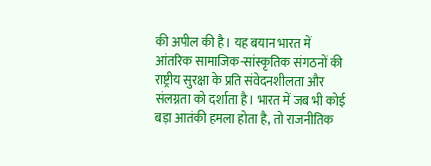की अपील की है। यह बयान भारत में आंतरिक सामाजिक-सांस्कृतिक संगठनों की राष्ट्रीय सुरक्षा के प्रति संवेदनशीलता और संलग्नता को दर्शाता है। भारत में जब भी कोई बड़ा आतंकी हमला होता है, तो राजनीतिक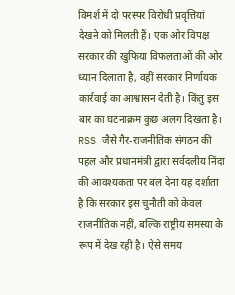विमर्श में दो परस्पर विरोधी प्रवृत्तियां देखने को मिलती हैं। एक ओर विपक्ष सरकार की खुफिया विफलताओं की ओर ध्यान दिलाता है, वहीं सरकार निर्णायक कार्रवाई का आश्वासन देती है। किंतु इस बार का घटनाक्रम कुछ अलग दिखता है। RSS जैसे गैर-राजनीतिक संगठन की पहल और प्रधानमंत्री द्वारा सर्वदलीय निंदा की आवश्यकता पर बल देना यह दर्शाता है कि सरकार इस चुनौती को केवल राजनीतिक नहीं, बल्कि राष्ट्रीय समस्या के रूप में देख रही है। ऐसे समय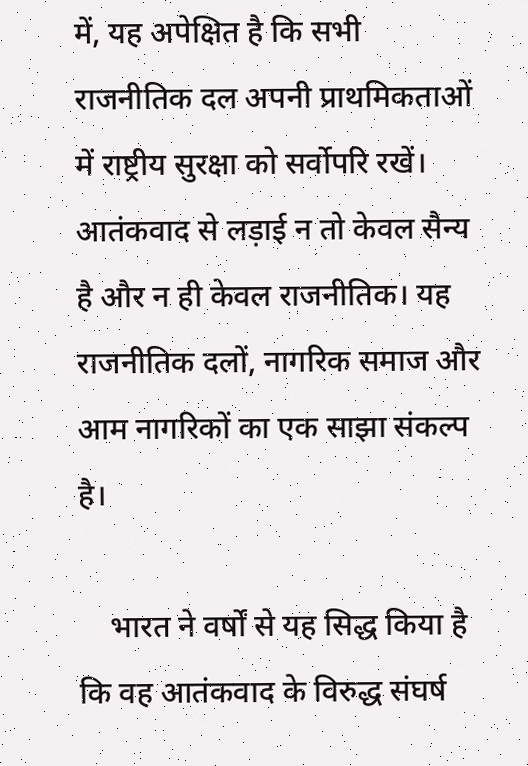में, यह अपेक्षित है कि सभी राजनीतिक दल अपनी प्राथमिकताओं में राष्ट्रीय सुरक्षा को सर्वोपरि रखें। आतंकवाद से लड़ाई न तो केवल सैन्य है और न ही केवल राजनीतिक। यह राजनीतिक दलों, नागरिक समाज और आम नागरिकों का एक साझा संकल्प है।

    भारत ने वर्षों से यह सिद्ध किया है कि वह आतंकवाद के विरुद्ध संघर्ष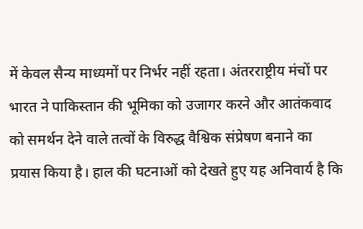में केवल सैन्य माध्यमों पर निर्भर नहीं रहता। अंतरराष्ट्रीय मंचों पर भारत ने पाकिस्तान की भूमिका को उजागर करने और आतंकवाद को समर्थन देने वाले तत्वों के विरुद्ध वैश्विक संप्रेषण बनाने का प्रयास किया है। हाल की घटनाओं को देखते हुए यह अनिवार्य है कि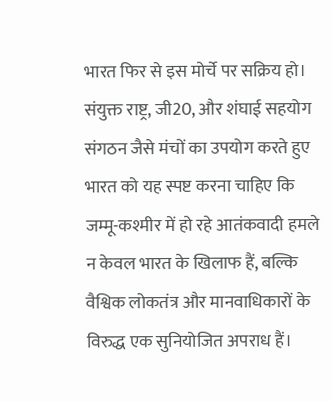भारत फिर से इस मोर्चे पर सक्रिय हो। संयुक्त राष्ट्र, जी20, और शंघाई सहयोग संगठन जैसे मंचों का उपयोग करते हुए भारत को यह स्पष्ट करना चाहिए कि जम्मू-कश्मीर में हो रहे आतंकवादी हमले न केवल भारत के खिलाफ हैं, बल्कि वैश्विक लोकतंत्र और मानवाधिकारों के विरुद्ध एक सुनियोजित अपराध हैं।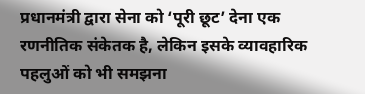प्रधानमंत्री द्वारा सेना को ‘पूरी छूट’ देना एक रणनीतिक संकेतक है, लेकिन इसके व्यावहारिक पहलुओं को भी समझना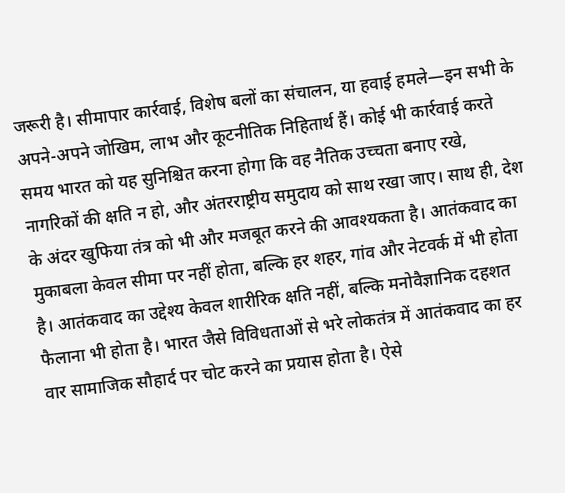जरूरी है। सीमापार कार्रवाई, विशेष बलों का संचालन, या हवाई हमले—इन सभी के अपने-अपने जोखिम, लाभ और कूटनीतिक निहितार्थ हैं। कोई भी कार्रवाई करते समय भारत को यह सुनिश्चित करना होगा कि वह नैतिक उच्चता बनाए रखे, नागरिकों की क्षति न हो, और अंतरराष्ट्रीय समुदाय को साथ रखा जाए। साथ ही, देश के अंदर खुफिया तंत्र को भी और मजबूत करने की आवश्यकता है। आतंकवाद का मुकाबला केवल सीमा पर नहीं होता, बल्कि हर शहर, गांव और नेटवर्क में भी होता है। आतंकवाद का उद्देश्य केवल शारीरिक क्षति नहीं, बल्कि मनोवैज्ञानिक दहशत फैलाना भी होता है। भारत जैसे विविधताओं से भरे लोकतंत्र में आतंकवाद का हर वार सामाजिक सौहार्द पर चोट करने का प्रयास होता है। ऐसे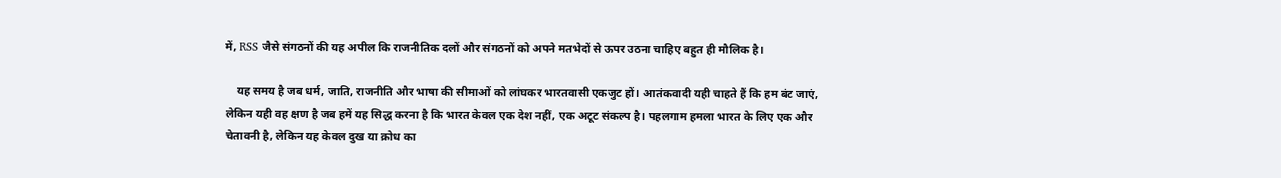में, RSS जैसे संगठनों की यह अपील कि राजनीतिक दलों और संगठनों को अपने मतभेदों से ऊपर उठना चाहिए बहुत ही मौलिक है।

    यह समय है जब धर्म, जाति, राजनीति और भाषा की सीमाओं को लांघकर भारतवासी एकजुट हों। आतंकवादी यही चाहते हैं कि हम बंट जाएं, लेकिन यही वह क्षण है जब हमें यह सिद्ध करना है कि भारत केवल एक देश नहीं, एक अटूट संकल्प है। पहलगाम हमला भारत के लिए एक और चेतावनी है, लेकिन यह केवल दुख या क्रोध का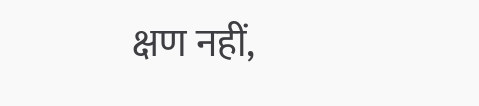क्षण नहीं,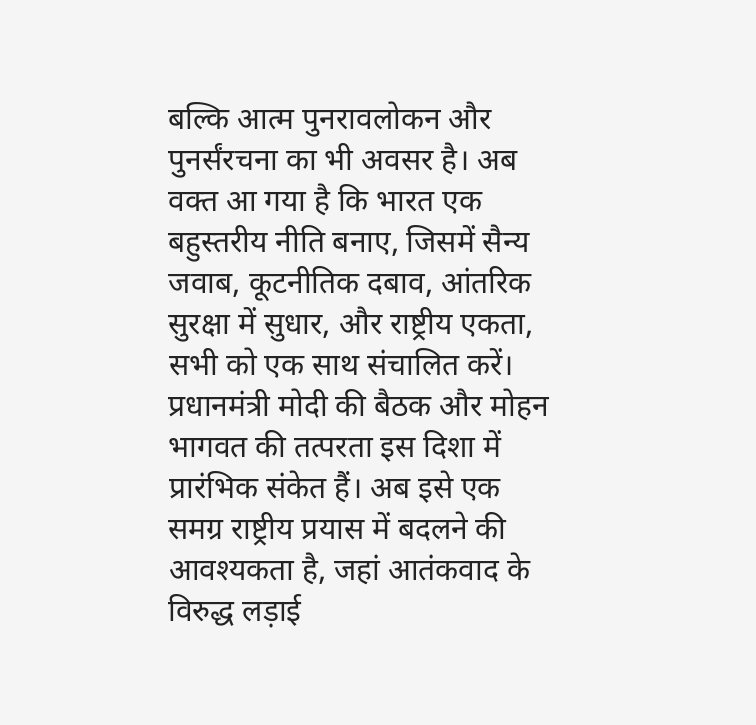बल्कि आत्म पुनरावलोकन और पुनर्संरचना का भी अवसर है। अब वक्त आ गया है कि भारत एक बहुस्तरीय नीति बनाए, जिसमें सैन्य जवाब, कूटनीतिक दबाव, आंतरिक सुरक्षा में सुधार, और राष्ट्रीय एकता, सभी को एक साथ संचालित करें। प्रधानमंत्री मोदी की बैठक और मोहन भागवत की तत्परता इस दिशा में प्रारंभिक संकेत हैं। अब इसे एक समग्र राष्ट्रीय प्रयास में बदलने की आवश्यकता है, जहां आतंकवाद के विरुद्ध लड़ाई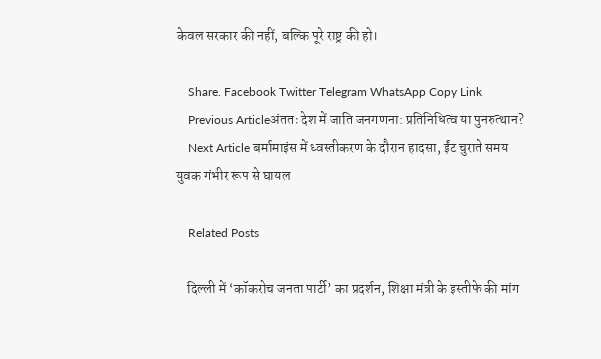केवल सरकार की नहीं, बल्कि पूरे राष्ट्र की हो।

    Share. Facebook Twitter Telegram WhatsApp Copy Link
    Previous Articleअंततः देश में जाति जनगणना: प्रतिनिधित्व या पुनरुत्थान?
    Next Article बर्मामाइंस में ध्वस्तीकरण के दौरान हादसा, ईंट चुराते समय युवक गंभीर रूप से घायल

    Related Posts

    दिल्ली में ‘कॉकरोच जनता पार्टी’ का प्रदर्शन, शिक्षा मंत्री के इस्तीफे की मांग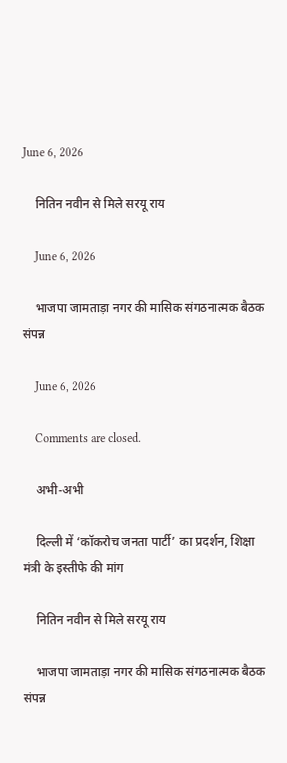June 6, 2026

    नितिन नवीन से मिले सरयू राय

    June 6, 2026

    भाजपा जामताड़ा नगर की मासिक संगठनात्मक बैठक संपन्न

    June 6, 2026

    Comments are closed.

    अभी-अभी

    दिल्ली में ‘कॉकरोच जनता पार्टी’ का प्रदर्शन, शिक्षा मंत्री के इस्तीफे की मांग

    नितिन नवीन से मिले सरयू राय

    भाजपा जामताड़ा नगर की मासिक संगठनात्मक बैठक संपन्न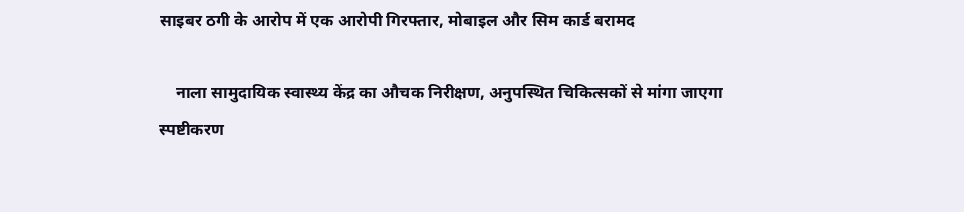साइबर ठगी के आरोप में एक आरोपी गिरफ्तार, मोबाइल और सिम कार्ड बरामद

    नाला सामुदायिक स्वास्थ्य केंद्र का औचक निरीक्षण, अनुपस्थित चिकित्सकों से मांगा जाएगा स्पष्टीकरण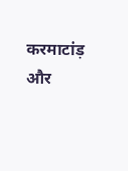करमाटांड़ और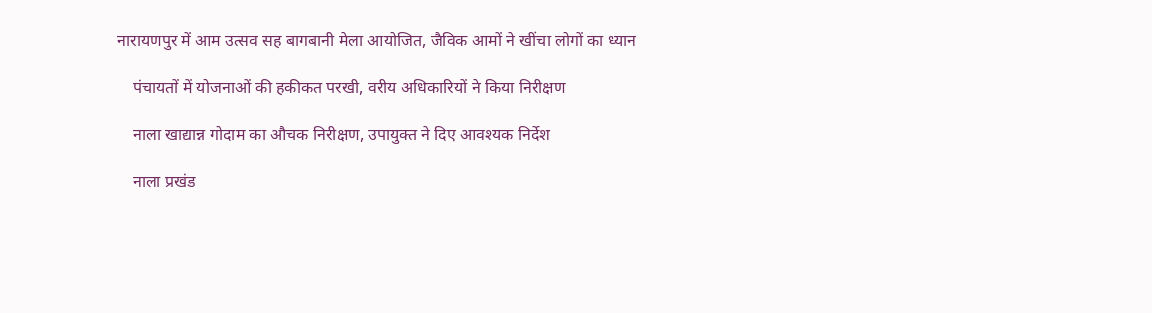नारायणपुर में आम उत्सव सह बागबानी मेला आयोजित, जैविक आमों ने खींचा लोगों का ध्यान

    पंचायतों में योजनाओं की हकीकत परखी, वरीय अधिकारियों ने किया निरीक्षण

    नाला खाद्यान्न गोदाम का औचक निरीक्षण, उपायुक्त ने दिए आवश्यक निर्देश

    नाला प्रखंड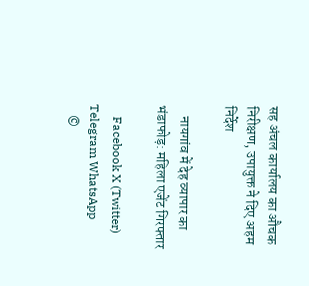सह अंचल कार्यालय का औचक निरीक्षण, उपायुक्त ने दिए अहम निर्देश

    नायगांव में देह व्यापार का भंडाफोड़: महिला एजेंट गिरफ्तार

    Facebook X (Twitter) Telegram WhatsApp
    ©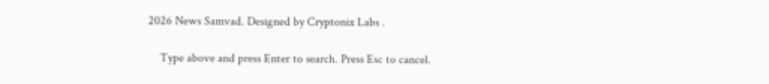2026 News Samvad. Designed by Cryptonix Labs .

    Type above and press Enter to search. Press Esc to cancel.